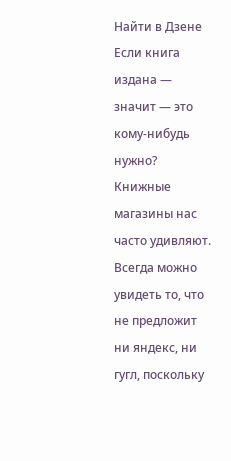Найти в Дзене
Если книга издана — значит — это кому-нибудь нужно? Книжные магазины нас часто удивляют. Всегда можно увидеть то, что не предложит ни яндекс, ни гугл, поскольку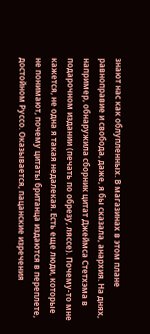знают нас как облупленных. В магазинах в этом плане равноправие и свобода, даже, я бы сказала, анархия. На днях, например, обнаружила сборник цитат Джеймса Стетхэма в подарочном издании (печать по обрезу, ляссе). Почему-то мне кажется, не одна я такая недалекая. Есть еще люди, которые не понимают, почему цитаты британца издаются в переплете, достойном Руссо. Оказывается, пацанские изречения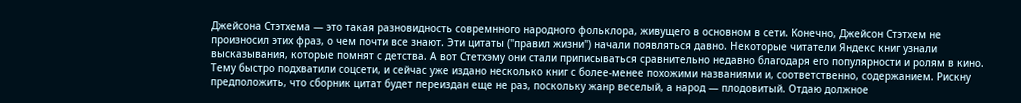Джейсона Стэтхема — это такая разновидность совремнного народного фольклора, живущего в основном в сети. Конечно, Джейсон Стэтхем не произносил этих фраз, о чем почти все знают. Эти цитаты ("правил жизни") начали появляться давно. Некоторые читатели Яндекс книг узнали высказывания, которые помнят с детства. А вот Стетхэму они стали приписываться сравнительно недавно благодаря его популярности и ролям в кино. Тему быстро подхватили соцсети, и сейчас уже издано несколько книг с более-менее похожими названиями и, соответственно, содержанием. Рискну предположить, что сборник цитат будет переиздан еще не раз, поскольку жанр веселый, а народ — плодовитый. Отдаю должное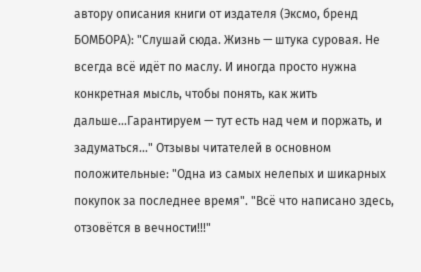автору описания книги от издателя (Эксмо, бренд БОМБОРА): "Слушай сюда. Жизнь — штука суровая. Не всегда всё идёт по маслу. И иногда просто нужна конкретная мысль, чтобы понять, как жить дальше...Гарантируем — тут есть над чем и поржать, и задуматься..." Отзывы читателей в основном положительные: "Одна из самых нелепых и шикарных покупок за последнее время". "Всё что написано здесь, отзовётся в вечности!!!"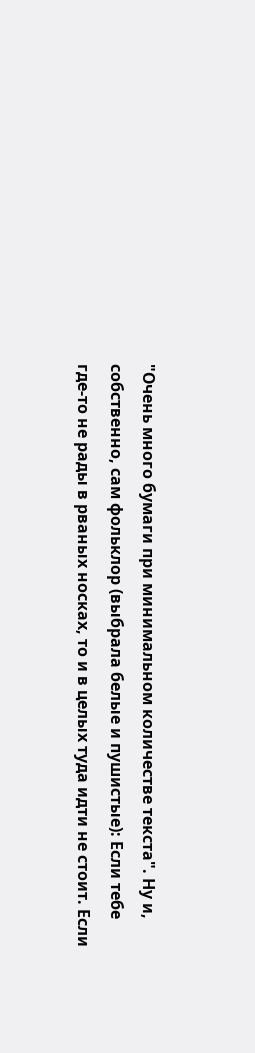"Очень много бумаги при минимальном количестве текста". Ну и, собственно, сам фольклор (выбрала белые и пушистые): Если тебе где-то не рады в рваных носках, то и в целых туда идти не стоит. Если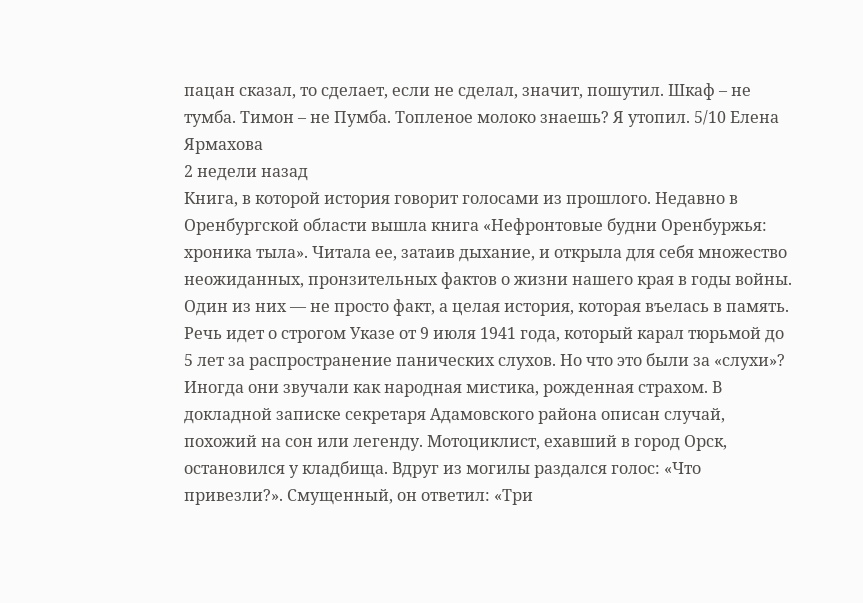пацан сказал, то сделает, если не сделал, значит, пошутил. Шкаф – не тумба. Тимон – не Пумба. Топленое молоко знаешь? Я утопил. 5/10 Елена Ярмахова
2 недели назад
Книга, в которой история говорит голосами из прошлого. Недавно в Оренбургской области вышла книга «Нефронтовые будни Оренбуржья: хроника тыла». Читала ее, затаив дыхание, и открыла для себя множество неожиданных, пронзительных фактов о жизни нашего края в годы войны. Один из них — не просто факт, а целая история, которая въелась в память. Речь идет о строгом Указе от 9 июля 1941 года, который карал тюрьмой до 5 лет за распространение панических слухов. Но что это были за «слухи»? Иногда они звучали как народная мистика, рожденная страхом. В докладной записке секретаря Адамовского района описан случай, похожий на сон или легенду. Мотоциклист, ехавший в город Орск, остановился у кладбища. Вдруг из могилы раздался голос: «Что привезли?». Смущенный, он ответил: «Три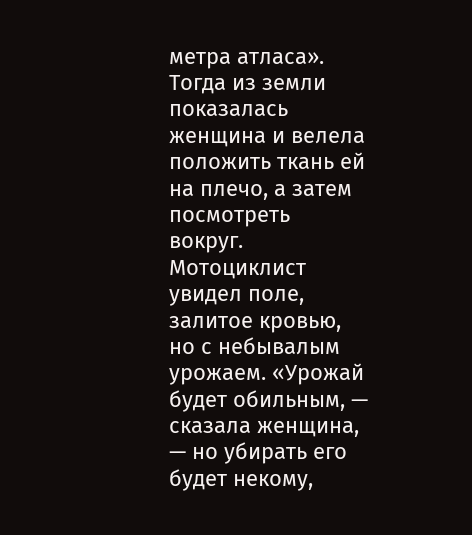метра атласа». Тогда из земли показалась женщина и велела положить ткань ей на плечо, а затем посмотреть вокруг. Мотоциклист увидел поле, залитое кровью, но с небывалым урожаем. «Урожай будет обильным, — сказала женщина, — но убирать его будет некому,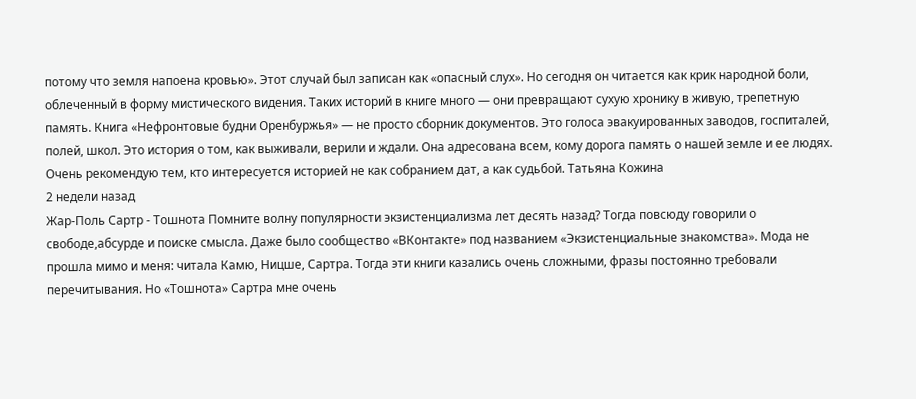потому что земля напоена кровью». Этот случай был записан как «опасный слух». Но сегодня он читается как крик народной боли, облеченный в форму мистического видения. Таких историй в книге много — они превращают сухую хронику в живую, трепетную память. Книга «Нефронтовые будни Оренбуржья» — не просто сборник документов. Это голоса эвакуированных заводов, госпиталей, полей, школ. Это история о том, как выживали, верили и ждали. Она адресована всем, кому дорога память о нашей земле и ее людях. Очень рекомендую тем, кто интересуется историей не как собранием дат, а как судьбой. Татьяна Кожина
2 недели назад
Жар-Поль Сартр - Тошнота Помните волну популярности экзистенциализма лет десять назад? Тогда повсюду говорили о свободе,абсурде и поиске смысла. Даже было сообщество «ВКонтакте» под названием «Экзистенциальные знакомства». Мода не прошла мимо и меня: читала Камю, Ницше, Сартра. Тогда эти книги казались очень сложными, фразы постоянно требовали перечитывания. Но «Тошнота» Сартра мне очень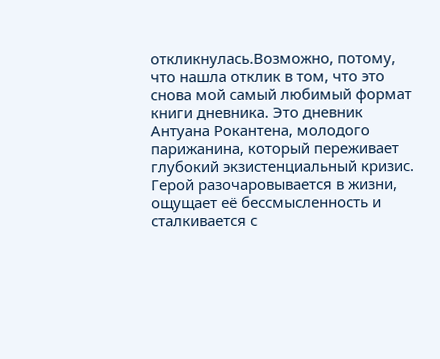откликнулась.Возможно, потому, что нашла отклик в том, что это снова мой самый любимый формат книги дневника. Это дневник Антуана Рокантена, молодого парижанина, который переживает глубокий экзистенциальный кризис. Герой разочаровывается в жизни, ощущает её бессмысленность и сталкивается с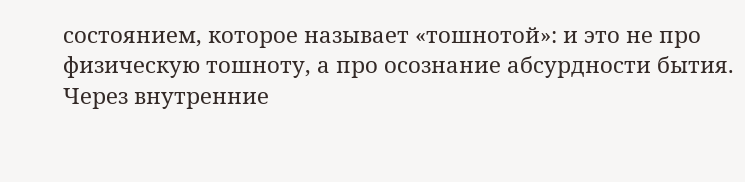состоянием, которое называет «тошнотой»: и это не про физическую тошноту, а про осознание абсурдности бытия. Через внутренние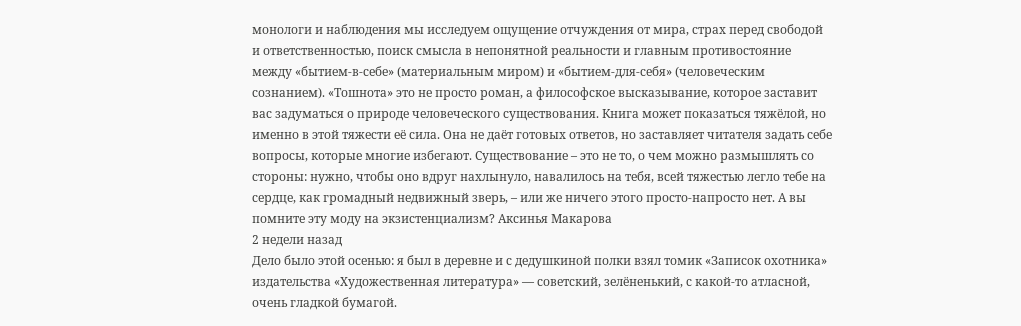монологи и наблюдения мы исследуем ощущение отчуждения от мира, страх перед свободой и ответственностью, поиск смысла в непонятной реальности и главным противостояние между «бытием‑в‑себе» (материальным миром) и «бытием‑для‑себя» (человеческим сознанием). «Тошнота» это не просто роман, а философское высказывание, которое заставит вас задуматься о природе человеческого существования. Книга может показаться тяжёлой, но именно в этой тяжести её сила. Она не даёт готовых ответов, но заставляет читателя задать себе вопросы, которые многие избегают. Существование – это не то, о чем можно размышлять со стороны: нужно, чтобы оно вдруг нахлынуло, навалилось на тебя, всей тяжестью легло тебе на сердце, как громадный недвижный зверь, – или же ничего этого просто-напросто нет. А вы помните эту моду на экзистенциализм? Аксинья Макарова
2 недели назад
Дело было этой осенью: я был в деревне и с дедушкиной полки взял томик «Записок охотника» издательства «Художественная литература» — советский, зелёненький, с какой-то атласной, очень гладкой бумагой.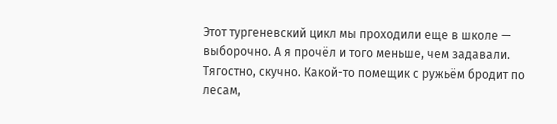Этот тургеневский цикл мы проходили еще в школе — выборочно. А я прочёл и того меньше, чем задавали. Тягостно, скучно. Какой-то помещик с ружьём бродит по лесам,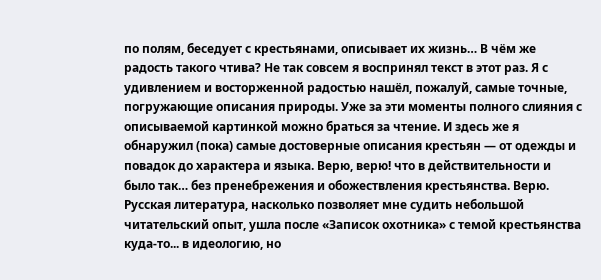по полям, беседует с крестьянами, описывает их жизнь… В чём же радость такого чтива? Не так совсем я воспринял текст в этот раз. Я с удивлением и восторженной радостью нашёл, пожалуй, самые точные, погружающие описания природы. Уже за эти моменты полного слияния с описываемой картинкой можно браться за чтение. И здесь же я обнаружил (пока) самые достоверные описания крестьян — от одежды и повадок до характера и языка. Верю, верю! что в действительности и было так… без пренебрежения и обожествления крестьянства. Верю. Русская литература, насколько позволяет мне судить небольшой читательский опыт, ушла после «Записок охотника» с темой крестьянства куда-то... в идеологию, но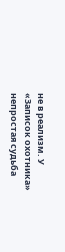не в реализм. У «Записок охотника» непростая судьба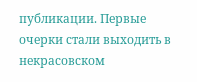публикации. Первые очерки стали выходить в некрасовском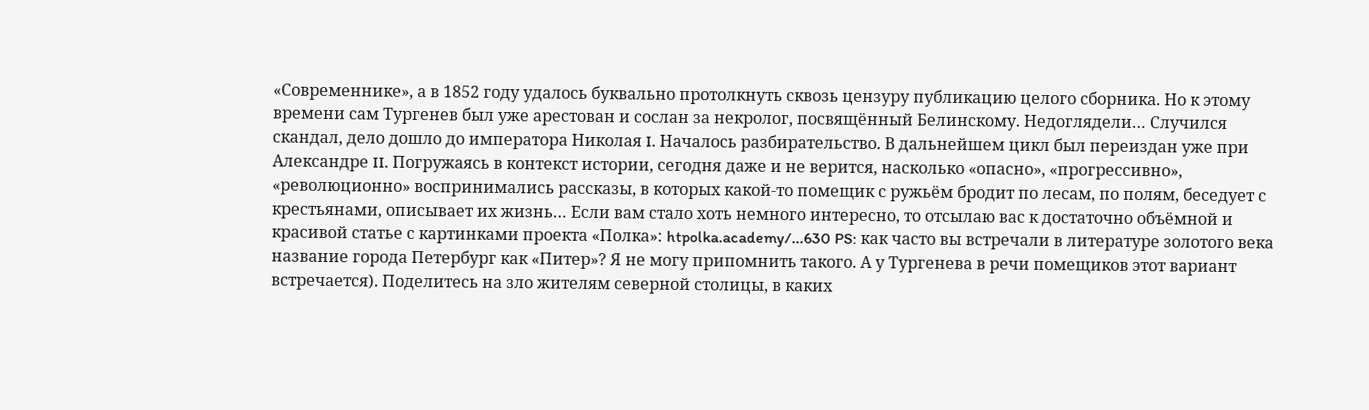«Современнике», а в 1852 году удалось буквально протолкнуть сквозь цензуру публикацию целого сборника. Но к этому времени сам Тургенев был уже арестован и сослан за некролог, посвящённый Белинскому. Недоглядели… Случился скандал, дело дошло до императора Николая I. Началось разбирательство. В дальнейшем цикл был переиздан уже при Александре II. Погружаясь в контекст истории, сегодня даже и не верится, насколько «опасно», «прогрессивно», «революционно» воспринимались рассказы, в которых какой-то помещик с ружьём бродит по лесам, по полям, беседует с крестьянами, описывает их жизнь… Если вам стало хоть немного интересно, то отсылаю вас к достаточно объёмной и красивой статье с картинками проекта «Полка»: htpolka.academy/...630 PS: как часто вы встречали в литературе золотого века название города Петербург как «Питер»? Я не могу припомнить такого. А у Тургенева в речи помещиков этот вариант встречается). Поделитесь на зло жителям северной столицы, в каких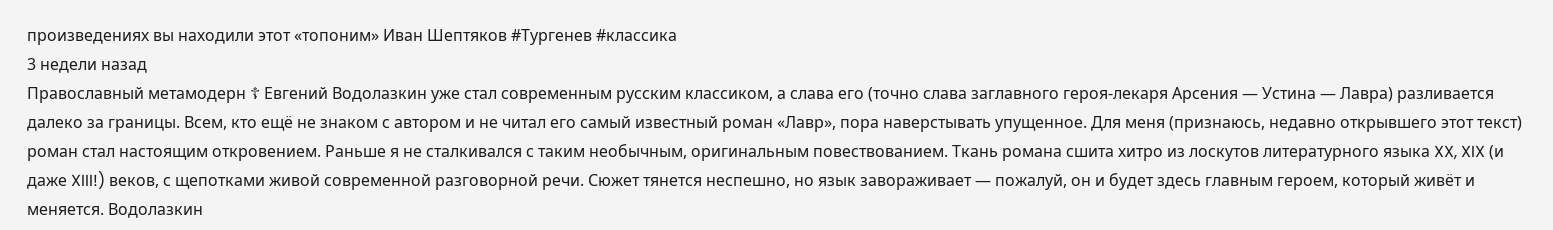произведениях вы находили этот «топоним» Иван Шептяков #Тургенев #классика
3 недели назад
Православный метамодерн ☦ Евгений Водолазкин уже стал современным русским классиком, а слава его (точно слава заглавного героя-лекаря Арсения — Устина — Лавра) разливается далеко за границы. Всем, кто ещё не знаком с автором и не читал его самый известный роман «Лавр», пора наверстывать упущенное. Для меня (признаюсь, недавно открывшего этот текст) роман стал настоящим откровением. Раньше я не сталкивался с таким необычным, оригинальным повествованием. Ткань романа сшита хитро из лоскутов литературного языка XX, XIX (и даже XIII!) веков, с щепотками живой современной разговорной речи. Сюжет тянется неспешно, но язык завораживает — пожалуй, он и будет здесь главным героем, который живёт и меняется. Водолазкин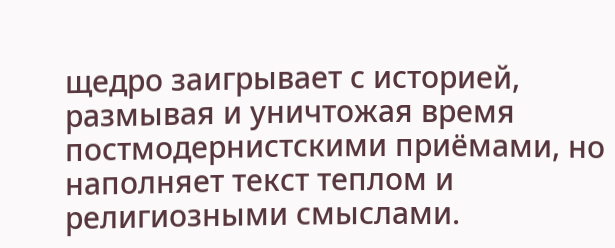щедро заигрывает с историей, размывая и уничтожая время постмодернистскими приёмами, но наполняет текст теплом и религиозными смыслами.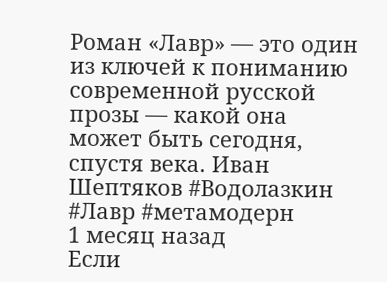Роман «Лавр» — это один из ключей к пониманию современной русской прозы — какой она может быть сегодня, спустя века. Иван Шептяков #Водолазкин #Лавр #метамодерн
1 месяц назад
Если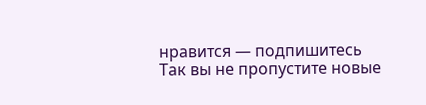нравится — подпишитесь
Так вы не пропустите новые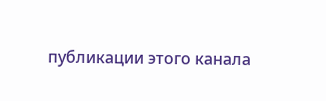публикации этого канала